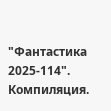"Фантастика 2025-114". Компиляция.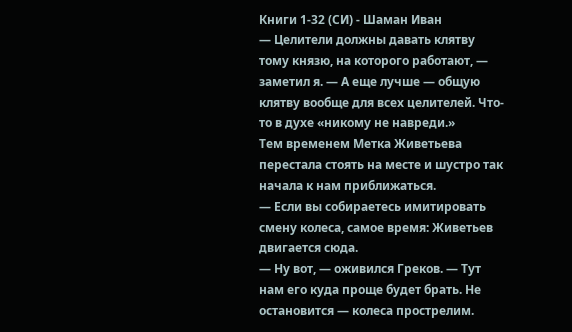Книги 1-32 (СИ) - Шаман Иван
— Целители должны давать клятву тому князю, на которого работают, — заметил я. — А еще лучше — общую клятву вообще для всех целителей. Что-то в духе «никому не навреди.»
Тем временем Метка Живетьева перестала стоять на месте и шустро так начала к нам приближаться.
— Если вы собираетесь имитировать смену колеса, самое время: Живетьев двигается сюда.
— Ну вот, — оживился Греков. — Тут нам его куда проще будет брать. Не остановится — колеса прострелим.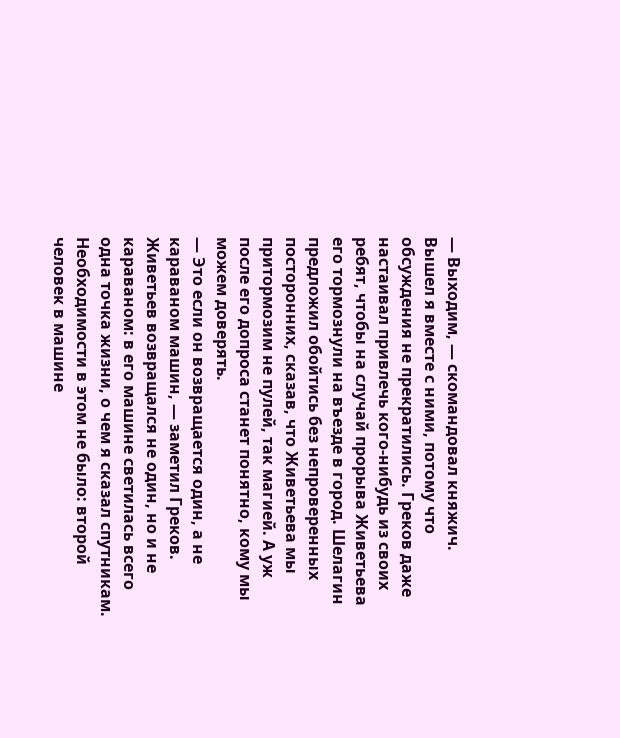— Выходим, — скомандовал княжич.
Вышел я вместе с ними, потому что обсуждения не прекратились. Греков даже настаивал привлечь кого-нибудь из своих ребят, чтобы на случай прорыва Живетьева его тормознули на въезде в город. Шелагин предложил обойтись без непроверенных посторонних, сказав, что Живетьева мы притормозим не пулей, так магией. А уж после его допроса станет понятно, кому мы можем доверять.
— Это если он возвращается один, а не караваном машин, — заметил Греков.
Живетьев возвращался не один, но и не караваном: в его машине светилась всего одна точка жизни, о чем я сказал спутникам. Необходимости в этом не было: второй человек в машине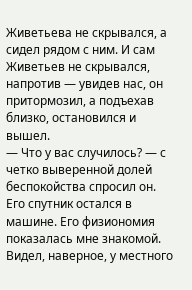Живетьева не скрывался, а сидел рядом с ним. И сам Живетьев не скрывался, напротив — увидев нас, он притормозил, а подъехав близко, остановился и вышел.
— Что у вас случилось? — с четко выверенной долей беспокойства спросил он.
Его спутник остался в машине. Его физиономия показалась мне знакомой. Видел, наверное, у местного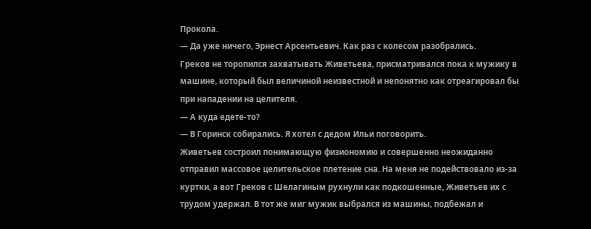Прокола.
— Да уже ничего, Эрнест Арсентьевич. Как раз с колесом разобрались.
Греков не торопился захватывать Живетьева, присматривался пока к мужику в машине, который был величиной неизвестной и непонятно как отреагировал бы при нападении на целителя.
— А куда едете-то?
— В Горинск собирались. Я хотел с дедом Ильи поговорить.
Живетьев состроил понимающую физиономию и совершенно неожиданно отправил массовое целительское плетение сна. На меня не подействовало из-за куртки, а вот Греков с Шелагиным рухнули как подкошенные, Живетьев их с трудом удержал. В тот же миг мужик выбрался из машины, подбежал и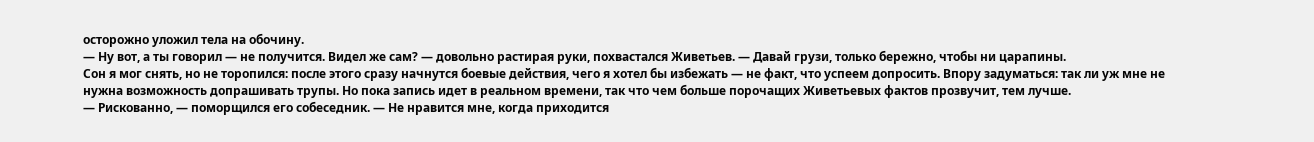осторожно уложил тела на обочину.
— Ну вот, а ты говорил — не получится. Видел же сам? — довольно растирая руки, похвастался Живетьев. — Давай грузи, только бережно, чтобы ни царапины.
Сон я мог снять, но не торопился: после этого сразу начнутся боевые действия, чего я хотел бы избежать — не факт, что успеем допросить. Впору задуматься: так ли уж мне не нужна возможность допрашивать трупы. Но пока запись идет в реальном времени, так что чем больше порочащих Живетьевых фактов прозвучит, тем лучше.
— Рискованно, — поморщился его собеседник. — Не нравится мне, когда приходится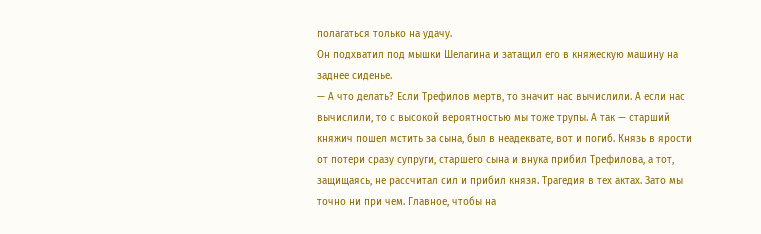полагаться только на удачу.
Он подхватил под мышки Шелагина и затащил его в княжескую машину на заднее сиденье.
— А что делать? Если Трефилов мертв, то значит нас вычислили. А если нас вычислили, то с высокой вероятностью мы тоже трупы. А так — старший княжич пошел мстить за сына, был в неадеквате, вот и погиб. Князь в ярости от потери сразу супруги, старшего сына и внука прибил Трефилова, а тот, защищаясь, не рассчитал сил и прибил князя. Трагедия в тех актах. Зато мы точно ни при чем. Главное, чтобы на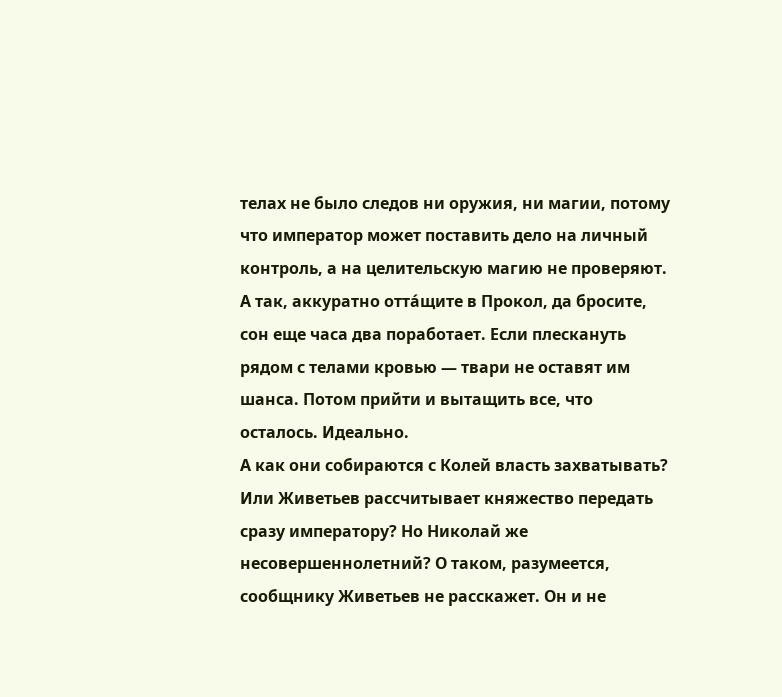телах не было следов ни оружия, ни магии, потому что император может поставить дело на личный контроль, а на целительскую магию не проверяют. А так, аккуратно отта́щите в Прокол, да бросите, сон еще часа два поработает. Если плескануть рядом с телами кровью — твари не оставят им шанса. Потом прийти и вытащить все, что осталось. Идеально.
А как они собираются с Колей власть захватывать? Или Живетьев рассчитывает княжество передать сразу императору? Но Николай же несовершеннолетний? О таком, разумеется, сообщнику Живетьев не расскажет. Он и не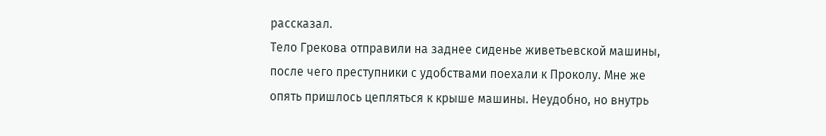рассказал.
Тело Грекова отправили на заднее сиденье живетьевской машины, после чего преступники с удобствами поехали к Проколу. Мне же опять пришлось цепляться к крыше машины. Неудобно, но внутрь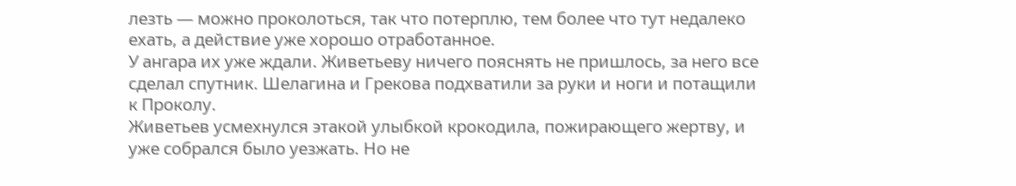лезть — можно проколоться, так что потерплю, тем более что тут недалеко ехать, а действие уже хорошо отработанное.
У ангара их уже ждали. Живетьеву ничего пояснять не пришлось, за него все сделал спутник. Шелагина и Грекова подхватили за руки и ноги и потащили к Проколу.
Живетьев усмехнулся этакой улыбкой крокодила, пожирающего жертву, и уже собрался было уезжать. Но не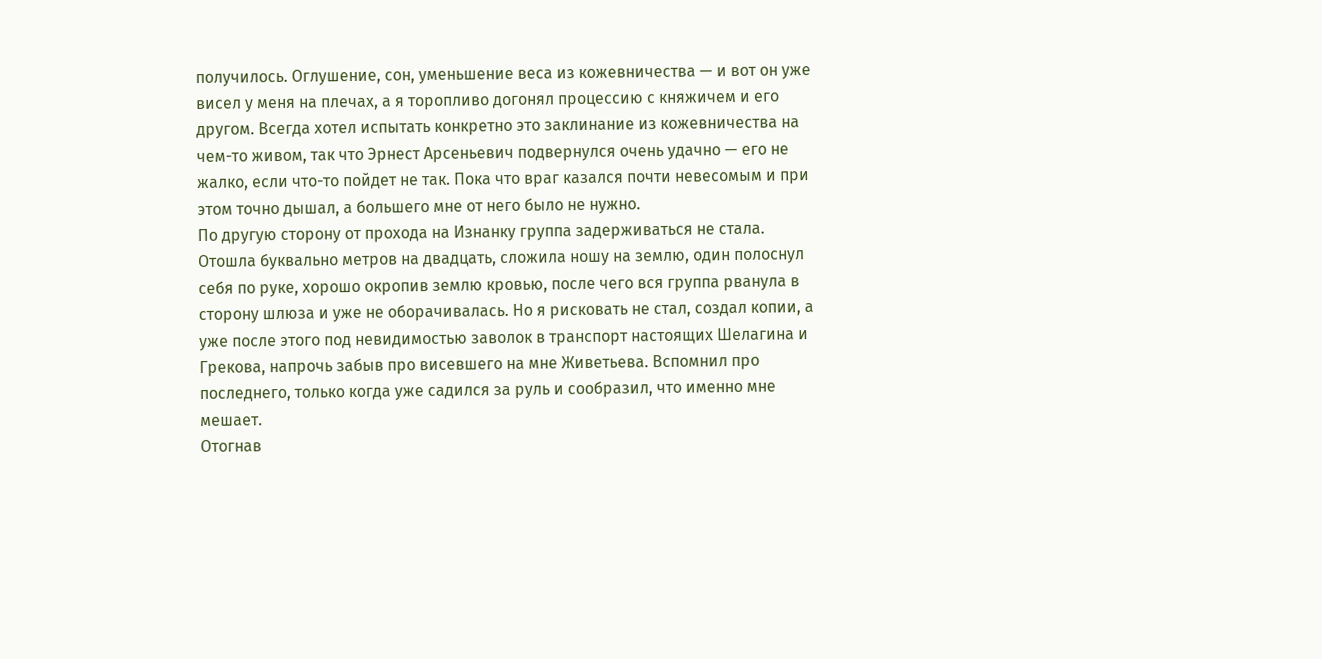получилось. Оглушение, сон, уменьшение веса из кожевничества — и вот он уже висел у меня на плечах, а я торопливо догонял процессию с княжичем и его другом. Всегда хотел испытать конкретно это заклинание из кожевничества на чем-то живом, так что Эрнест Арсеньевич подвернулся очень удачно — его не жалко, если что-то пойдет не так. Пока что враг казался почти невесомым и при этом точно дышал, а большего мне от него было не нужно.
По другую сторону от прохода на Изнанку группа задерживаться не стала. Отошла буквально метров на двадцать, сложила ношу на землю, один полоснул себя по руке, хорошо окропив землю кровью, после чего вся группа рванула в сторону шлюза и уже не оборачивалась. Но я рисковать не стал, создал копии, а уже после этого под невидимостью заволок в транспорт настоящих Шелагина и Грекова, напрочь забыв про висевшего на мне Живетьева. Вспомнил про последнего, только когда уже садился за руль и сообразил, что именно мне мешает.
Отогнав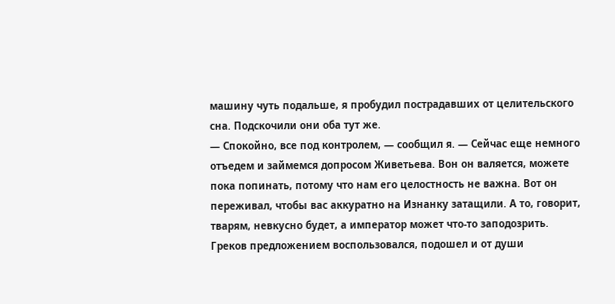машину чуть подальше, я пробудил пострадавших от целительского сна. Подскочили они оба тут же.
— Спокойно, все под контролем, — сообщил я. — Сейчас еще немного отъедем и займемся допросом Живетьева. Вон он валяется, можете пока попинать, потому что нам его целостность не важна. Вот он переживал, чтобы вас аккуратно на Изнанку затащили. А то, говорит, тварям, невкусно будет, а император может что-то заподозрить.
Греков предложением воспользовался, подошел и от души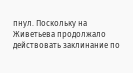пнул. Поскольку на Живетьева продолжало действовать заклинание по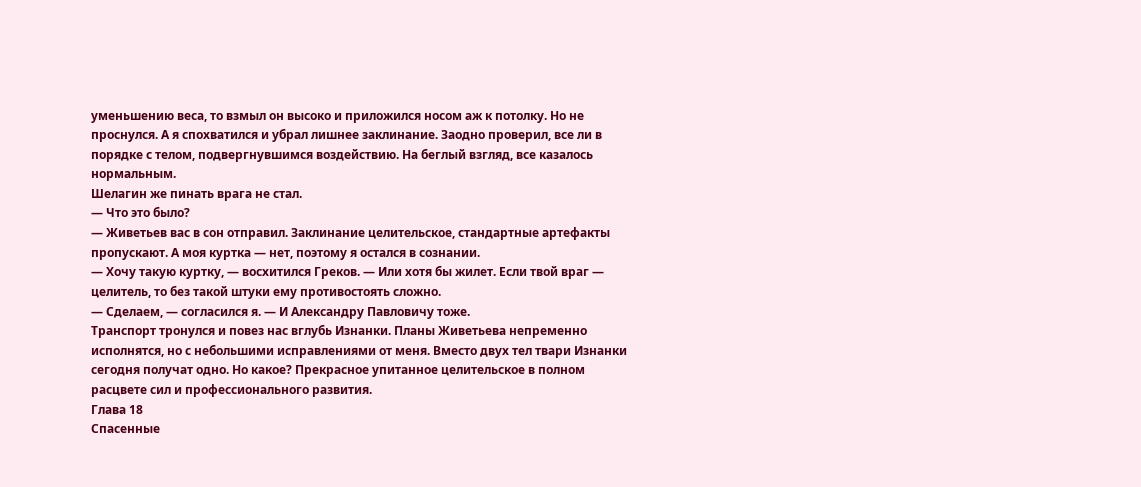уменьшению веса, то взмыл он высоко и приложился носом аж к потолку. Но не проснулся. А я спохватился и убрал лишнее заклинание. Заодно проверил, все ли в порядке с телом, подвергнувшимся воздействию. На беглый взгляд, все казалось нормальным.
Шелагин же пинать врага не стал.
— Что это было?
— Живетьев вас в сон отправил. Заклинание целительское, стандартные артефакты пропускают. А моя куртка — нет, поэтому я остался в сознании.
— Хочу такую куртку, — восхитился Греков. — Или хотя бы жилет. Если твой враг — целитель, то без такой штуки ему противостоять сложно.
— Сделаем, — согласился я. — И Александру Павловичу тоже.
Транспорт тронулся и повез нас вглубь Изнанки. Планы Живетьева непременно исполнятся, но с небольшими исправлениями от меня. Вместо двух тел твари Изнанки сегодня получат одно. Но какое? Прекрасное упитанное целительское в полном расцвете сил и профессионального развития.
Глава 18
Спасенные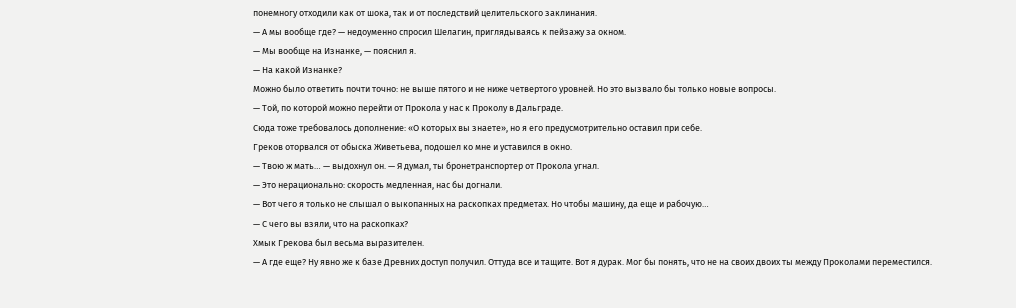понемногу отходили как от шока, так и от последствий целительского заклинания.
— А мы вообще где? — недоуменно спросил Шелагин, приглядываясь к пейзажу за окном.
— Мы вообще на Изнанке, — пояснил я.
— На какой Изнанке?
Можно было ответить почти точно: не выше пятого и не ниже четвертого уровней. Но это вызвало бы только новые вопросы.
— Той, по которой можно перейти от Прокола у нас к Проколу в Дальграде.
Сюда тоже требовалось дополнение: «О которых вы знаете», но я его предусмотрительно оставил при себе.
Греков оторвался от обыска Живетьева, подошел ко мне и уставился в окно.
— Твою ж мать… — выдохнул он. — Я думал, ты бронетранспортер от Прокола угнал.
— Это нерационально: скорость медленная, нас бы догнали.
— Вот чего я только не слышал о выкопанных на раскопках предметах. Но чтобы машину, да еще и рабочую…
— С чего вы взяли, что на раскопках?
Хмык Грекова был весьма выразителен.
— А где еще? Ну явно же к базе Древних доступ получил. Оттуда все и тащите. Вот я дурак. Мог бы понять, что не на своих двоих ты между Проколами переместился.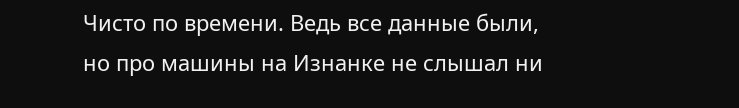Чисто по времени. Ведь все данные были, но про машины на Изнанке не слышал ни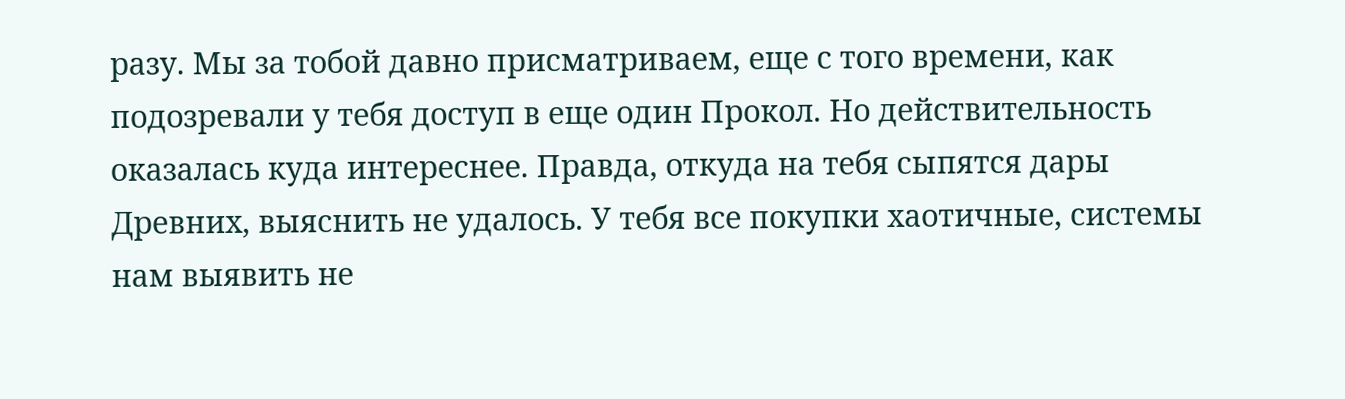разу. Мы за тобой давно присматриваем, еще с того времени, как подозревали у тебя доступ в еще один Прокол. Но действительность оказалась куда интереснее. Правда, откуда на тебя сыпятся дары Древних, выяснить не удалось. У тебя все покупки хаотичные, системы нам выявить не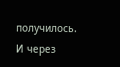получилось. И через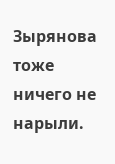Зырянова тоже ничего не нарыли.